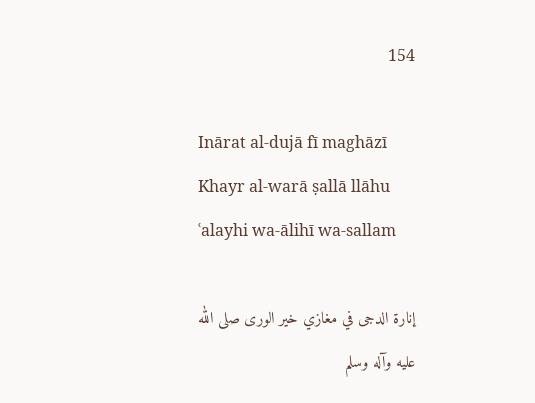154

Inārat al-dujā fī maghāzī Khayr al-warā ṣallā llāhu ʿalayhi wa-ālihī wa-sallam

إنارة الدجى في مغازي خير الورى صلى الله عليه وآله وسلم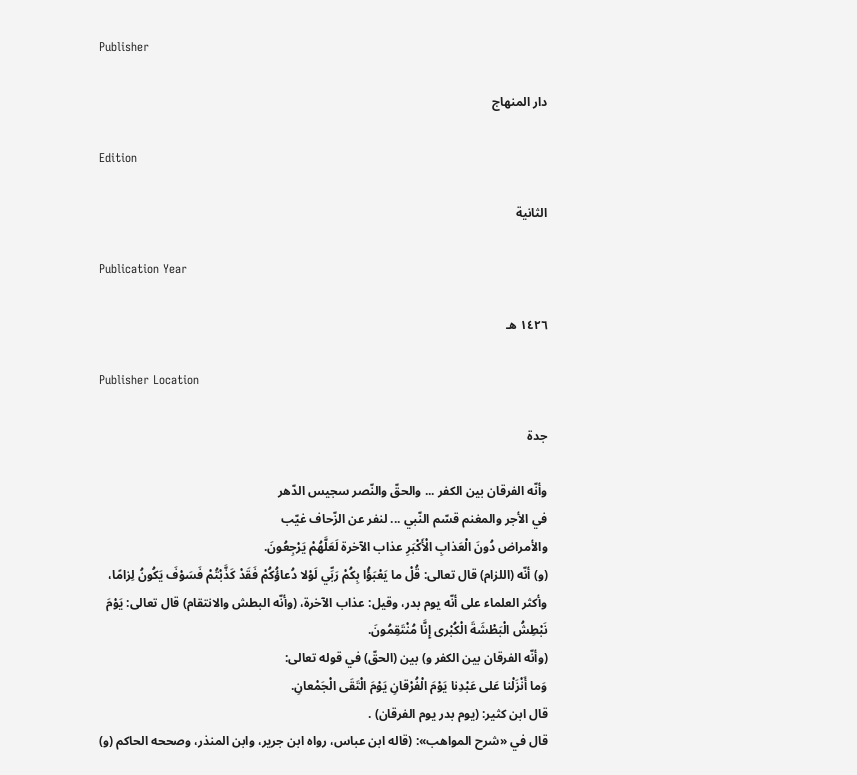Publisher

دار المنهاج

Edition

الثانية

Publication Year

١٤٢٦ هـ

Publisher Location

جدة

وأنّه الفرقان بين الكفر ... والحقّ والنّصر سجيس الدّهر
في الأجر والمغنم قسّم النّبي ... لنفر عن الزّحاف غيّب
والأمراض دُونَ الْعَذابِ الْأَكْبَرِ عذاب الآخرة لَعَلَّهُمْ يَرْجِعُونَ.
(و) أنّه (اللزام) قال تعالى: قُلْ ما يَعْبَؤُا بِكُمْ رَبِّي لَوْلا دُعاؤُكُمْ فَقَدْ كَذَّبْتُمْ فَسَوْفَ يَكُونُ لِزامًا، وأكثر العلماء على أنّه يوم بدر، وقيل: عذاب الآخرة، (وأنّه البطش والانتقام) قال تعالى: يَوْمَ نَبْطِشُ الْبَطْشَةَ الْكُبْرى إِنَّا مُنْتَقِمُونَ.
(وأنّه الفرقان بين الكفر و) بين (الحقّ) في قوله تعالى:
وَما أَنْزَلْنا عَلى عَبْدِنا يَوْمَ الْفُرْقانِ يَوْمَ الْتَقَى الْجَمْعانِ.
قال ابن كثير: (يوم بدر يوم الفرقان) .
قال في «شرح المواهب»: (قاله ابن عباس، رواه ابن جرير، وابن المنذر، وصححه الحاكم (و)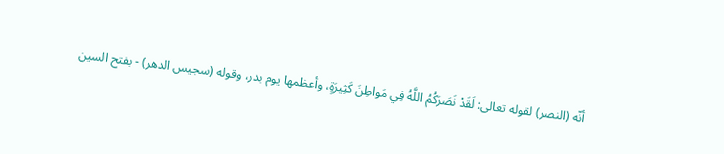أنّه (النصر) لقوله تعالى: لَقَدْ نَصَرَكُمُ اللَّهُ فِي مَواطِنَ كَثِيرَةٍ، وأعظمها يوم بدر، وقوله (سجيس الدهر) - بفتح السين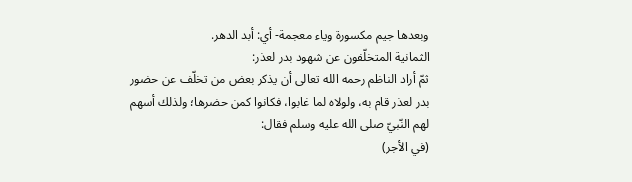وبعدها جيم مكسورة وياء معجمة- أي: أبد الدهر.
الثمانية المتخلّفون عن شهود بدر لعذر:
ثمّ أراد الناظم رحمه الله تعالى أن يذكر بعض من تخلّف عن حضور بدر لعذر قام به، ولولاه لما غابوا، فكانوا كمن حضرها؛ ولذلك أسهم لهم النّبيّ صلى الله عليه وسلم فقال:
(في الأجر)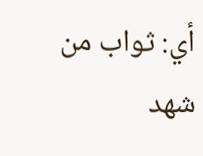أي: ثواب من شهد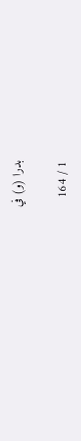بدرا (و) في

1 / 164